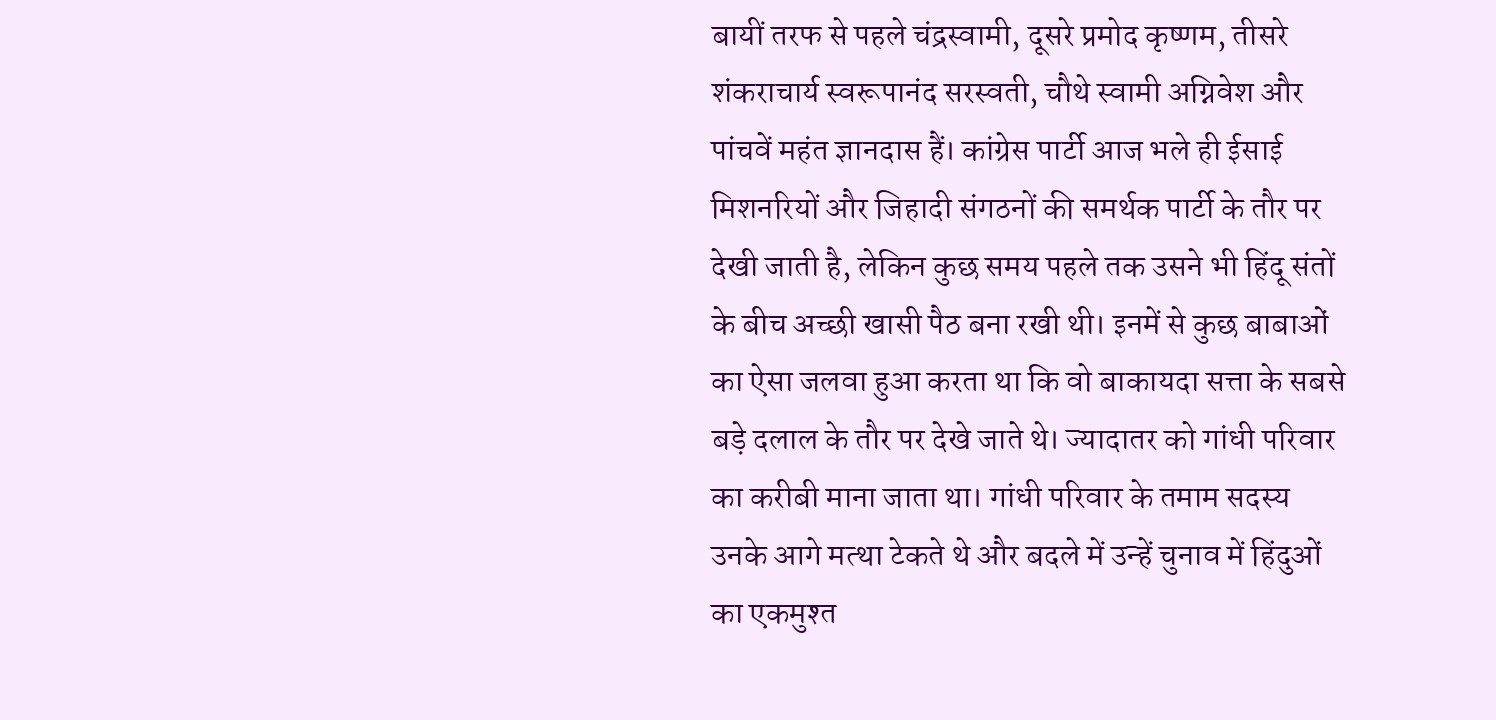बायीं तरफ से पहले चंद्रस्वामी, दूसरे प्रमोद कृष्णम, तीसरे शंकराचार्य स्वरूपानंद सरस्वती, चौथे स्वामी अग्निवेश और पांचवें महंत ज्ञानदास हैं। कांग्रेस पार्टी आज भले ही ईसाई मिशनरियों और जिहादी संगठनों की समर्थक पार्टी के तौर पर देखी जाती है, लेकिन कुछ समय पहले तक उसने भी हिंदू संतों के बीच अच्छी खासी पैठ बना रखी थी। इनमें से कुछ बाबाओं का ऐसा जलवा हुआ करता था कि वो बाकायदा सत्ता के सबसे बड़े दलाल के तौर पर देखे जाते थे। ज्यादातर को गांधी परिवार का करीबी माना जाता था। गांधी परिवार के तमाम सदस्य उनके आगे मत्था टेकते थे और बदले में उन्हें चुनाव में हिंदुओं का एकमुश्त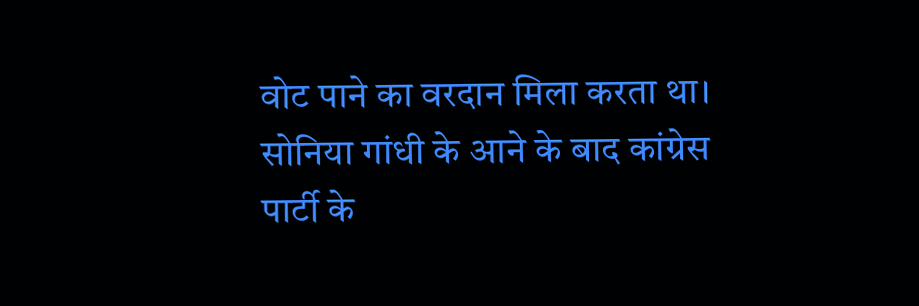वोट पाने का वरदान मिला करता था। सोनिया गांधी के आने के बाद कांग्रेस पार्टी के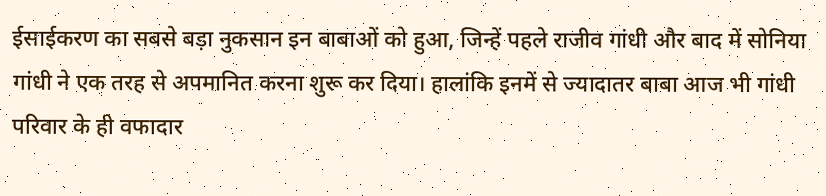ईसाईकरण का सबसे बड़ा नुकसान इन बाबाओं को हुआ, जिन्हें पहले राजीव गांधी और बाद में सोनिया गांधी ने एक तरह से अपमानित करना शुरू कर दिया। हालांकि इनमें से ज्यादातर बाबा आज भी गांधी परिवार के ही वफादार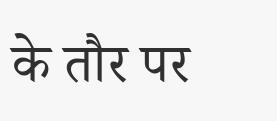के तौर पर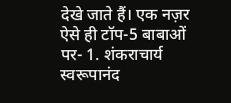देखे जाते हैं। एक नज़र ऐसे ही टॉप-5 बाबाओं पर- 1. शंकराचार्य स्वरूपानंद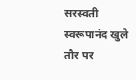सरस्वती स्वरूपानंद खुले तौर पर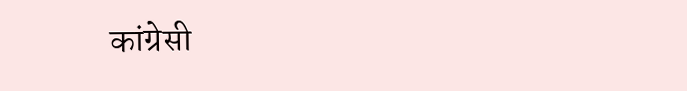कांग्रेसी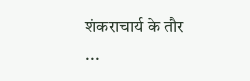शंकराचार्य के तौर ...